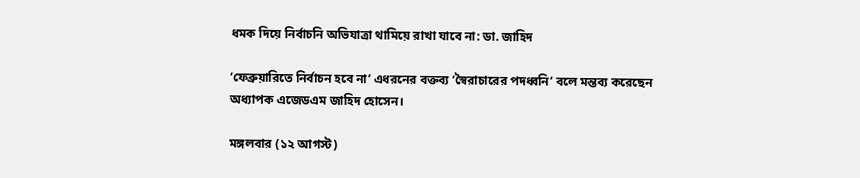ধমক দিয়ে নির্বাচনি অভিযাত্রা থামিয়ে রাখা যাবে না: ডা. জাহিদ

‘ফেব্রুয়ারিতে নির্বাচন হবে না’ এধরনের বক্তব্য ‘স্বৈরাচারের পদধ্বনি’ বলে মন্তব্য করেছেন অধ্যাপক এজেডএম জাহিদ হোসেন।

মঙ্গলবার (১২ আগস্ট)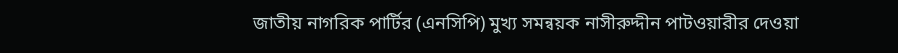জাতীয় নাগরিক পার্টির (এনসিপি) মুখ্য সমন্বয়ক নাসীরুদ্দীন পাটওয়ারীর দেওয়া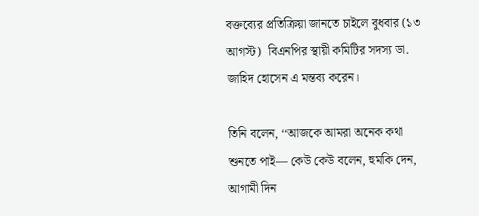বক্তব্যের প্রতিক্রিয়া জানতে চাইলে বুধবার (১৩ আগস্ট)  বিএনপির স্থায়ী কমিটির সদস্য ডা. জাহিদ হোসেন এ মন্তব্য করেন।

তিনি বলেন, ‘‘আজকে আমরা অনেক কথা শুনতে পাই— কেউ কেউ বলেন, হুমকি দেন, আগামী দিন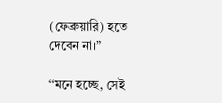(ফেব্রুয়ারি) হতে দেবেন না।”

‘‘মনে হচ্ছে, সেই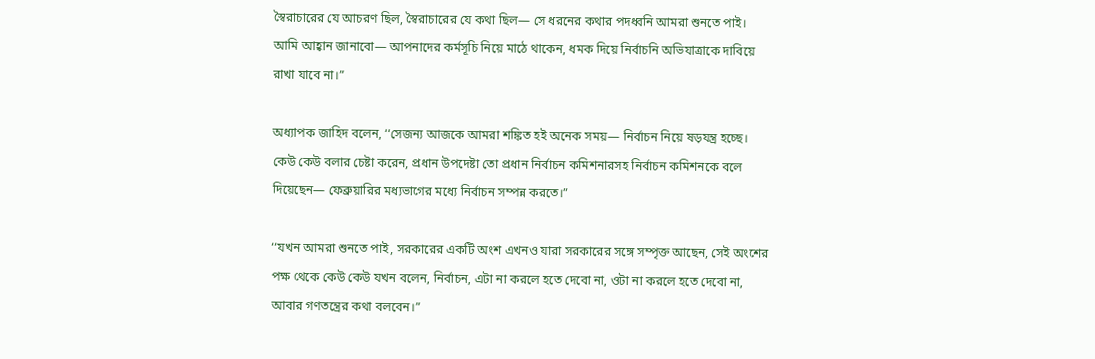স্বৈরাচারের যে আচরণ ছিল, স্বৈরাচারের যে কথা ছিল— সে ধরনের কথার পদধ্বনি আমরা শুনতে পাই। আমি আহ্বান জানাবো— আপনাদের কর্মসূচি নিয়ে মাঠে থাকেন, ধমক দিয়ে নির্বাচনি অভিযাত্রাকে দাবিয়ে রাখা যাবে না।”

অধ্যাপক জাহিদ বলেন, ‘‘সেজন্য আজকে আমরা শঙ্কিত হই অনেক সময়— নির্বাচন নিয়ে ষড়যন্ত্র হচ্ছে। কেউ কেউ বলার চেষ্টা করেন, প্রধান উপদেষ্টা তো প্রধান নির্বাচন কমিশনারসহ নির্বাচন কমিশনকে বলে দিয়েছেন— ফেব্রুয়ারির মধ্যভাগের মধ্যে নির্বাচন সম্পন্ন করতে।”

‘‘যখন আমরা শুনতে পাই, সরকারের একটি অংশ এখনও যারা সরকারের সঙ্গে সম্পৃক্ত আছেন, সেই অংশের পক্ষ থেকে কেউ কেউ যখন বলেন, নির্বাচন, এটা না করলে হতে দেবো না, ওটা না করলে হতে দেবো না, আবার গণতন্ত্রের কথা বলবেন।”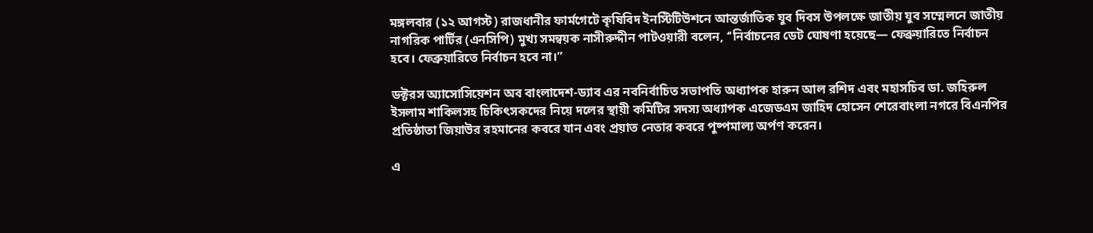মঙ্গলবার (১২ আগস্ট) রাজধানীর ফার্মগেটে কৃষিবিদ ইনস্টিটিউশনে আন্তর্জাতিক যুব দিবস উপলক্ষে জাতীয় যুব সম্মেলনে জাতীয় নাগরিক পার্টির (এনসিপি) মুখ্য সমন্বয়ক নাসীরুদ্দীন পাটওয়ারী বলেন, ‘‘নির্বাচনের ডেট ঘোষণা হয়েছে— ফেব্রুয়ারিতে নির্বাচন হবে। ফেব্রুয়ারিতে নির্বাচন হবে না।”

ডক্টরস অ্যাসোসিয়েশন অব বাংলাদেশ-ড্যাব এর নবনির্বাচিত সভাপতি অধ্যাপক হারুন আল রশিদ এবং মহাসচিব ডা. জহিরুল ইসলাম শাকিলসহ চিকিৎসকদের নিয়ে দলের স্থায়ী কমিটির সদস্য অধ্যাপক এজেডএম জাহিদ হোসেন শেরেবাংলা নগরে বিএনপির প্রতিষ্ঠাতা জিয়াউর রহমানের কবরে যান এবং প্রয়াত নেতার কবরে পুষ্পমাল্য অর্পণ করেন।

এ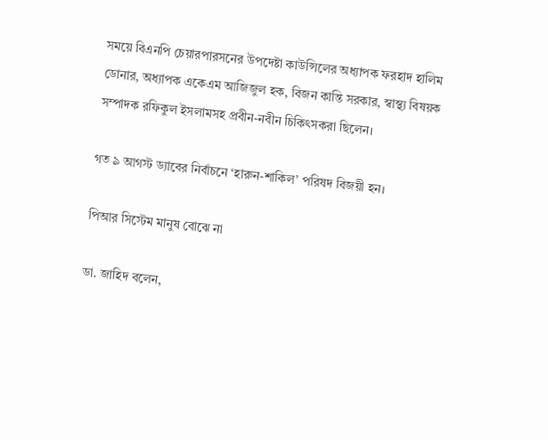সময়ে বিএনপি চেয়ারপারসনের উপদেষ্টা কাউন্সিলের অধ্যাপক ফরহাদ হালিম ডোনার, অধ্যাপক একেএম আজিজুল হক, বিজন কান্তি সরকার, স্বাস্থ্য বিষয়ক সম্পাদক রফিকুল ইসলামসহ প্রবীন-নবীন চিকিৎসকরা ছিলেন।

গত ৯ আগস্ট ড্যাবের নির্বাচনে ‘হারুন-শাকিল’ পরিষদ বিজয়ী হন।

পিআর সিস্টেম মানুষ বোঝে না

ডা. জাহিদ বলেন,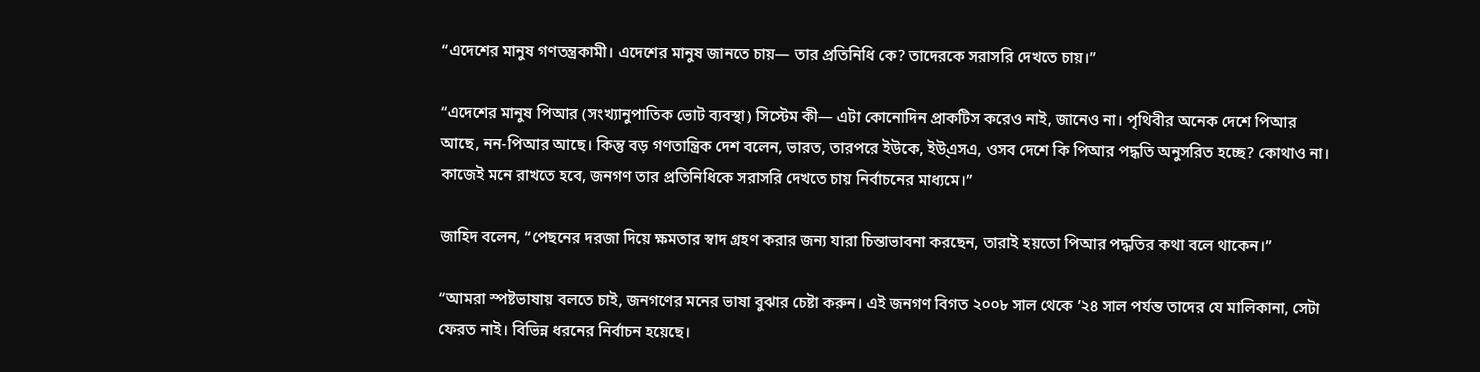‘‘এদেশের মানুষ গণতন্ত্রকামী। এদেশের মানুষ জানতে চায়— তার প্রতিনিধি কে? তাদেরকে সরাসরি দেখতে চায়।”

‘‘এদেশের মানুষ পিআর (সংখ্যানুপাতিক ভোট ব্যবস্থা) সিস্টেম কী— এটা কোনোদিন প্রাকটিস করেও নাই, জানেও না। পৃথিবীর অনেক দেশে পিআর আছে, নন-পিআর আছে। কিন্তু বড় গণতান্ত্রিক দেশ বলেন, ভারত, তারপরে ইউকে, ইউ্এসএ, ওসব দেশে কি পিআর পদ্ধতি অনুসরিত হচ্ছে? কোথাও না। কাজেই মনে রাখতে হবে, জনগণ তার প্রতিনিধিকে সরাসরি দেখতে চায় নির্বাচনের মাধ্যমে।”

জাহিদ বলেন, ‘‘পেছনের দরজা দিয়ে ক্ষমতার স্বাদ গ্রহণ করার জন্য যারা চিন্তাভাবনা করছেন, তারাই হয়তো পিআর পদ্ধতির কথা বলে থাকেন।”

‘‘আমরা স্পষ্টভাষায় বলতে চাই, জনগণের মনের ভাষা বুঝার চেষ্টা করুন। এই জনগণ বিগত ২০০৮ সাল থেকে ’২৪ সাল পর্যন্ত তাদের যে মালিকানা, সেটা ফেরত নাই। বিভিন্ন ধরনের নির্বাচন হয়েছে।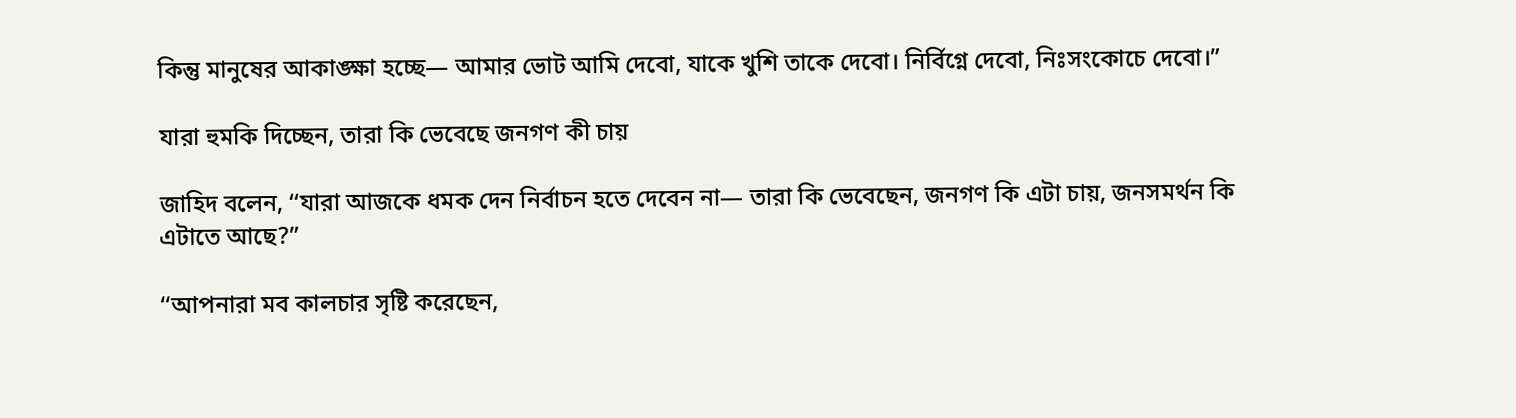কিন্তু মানুষের আকাঙ্ক্ষা হচ্ছে— আমার ভোট আমি দেবো, যাকে খুশি তাকে দেবো। নির্বিগ্নে দেবো, নিঃসংকোচে দেবো।”

যারা হুমকি দিচ্ছেন, তারা কি ভেবেছে জনগণ কী চায়

জাহিদ বলেন, ‘‘যারা আজকে ধমক দেন নির্বাচন হতে দেবেন না— তারা কি ভেবেছেন, জনগণ কি এটা চায়, জনসমর্থন কি এটাতে আছে?”

‘‘আপনারা মব কালচার সৃষ্টি করেছেন,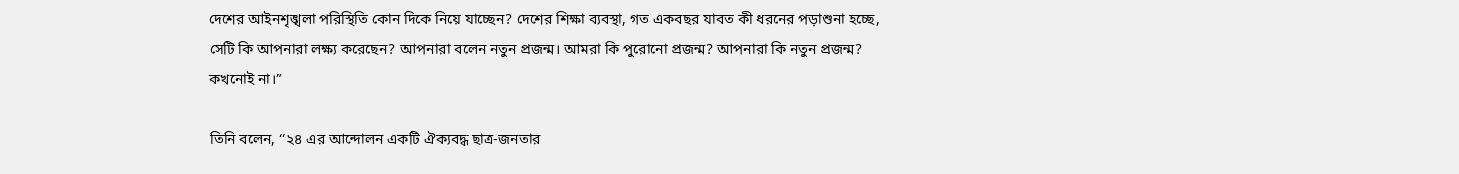দেশের আইনশৃঙ্খলা পরিস্থিতি কোন দিকে নিয়ে যাচ্ছেন? দেশের শিক্ষা ব্যবস্থা, গত একবছর যাবত কী ধরনের পড়াশুনা হচ্ছে, সেটি কি আপনারা লক্ষ্য করেছেন? আপনারা বলেন নতুন প্রজন্ম। আমরা কি পুরোনো প্রজন্ম? আপনারা কি নতুন প্রজন্ম? কখনোই না।”

তিনি বলেন, ‘‘২৪ এর আন্দোলন একটি ঐক্যবদ্ধ ছাত্র-জনতার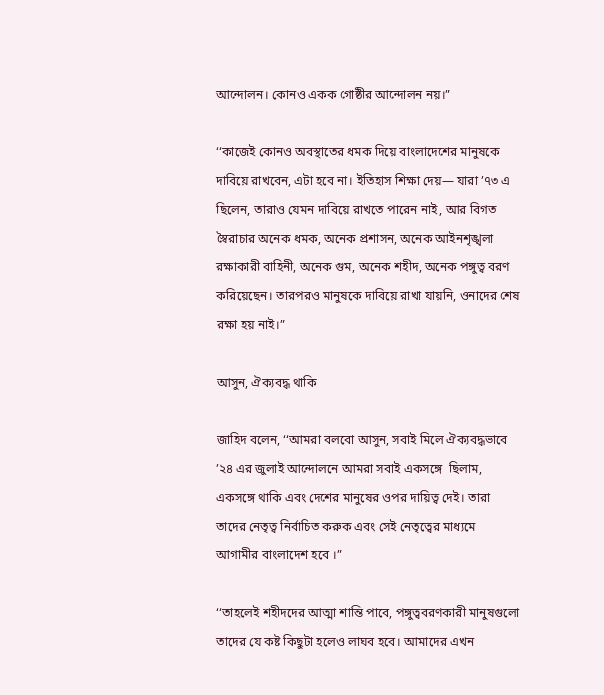আন্দোলন। কোনও একক গোষ্ঠীর আন্দোলন নয়।”

‘‘কাজেই কোনও অবস্থাতের ধমক দিয়ে বাংলাদেশের মানুষকে দাবিয়ে রাখবেন, এটা হবে না। ইতিহাস শিক্ষা দেয়— যারা ’৭৩ এ ছিলেন, তারাও যেমন দাবিয়ে রাখতে পারেন নাই, আর বিগত স্বৈরাচার অনেক ধমক, অনেক প্রশাসন, অনেক আইনশৃঙ্খলা রক্ষাকারী বাহিনী, অনেক গুম, অনেক শহীদ, অনেক পঙ্গুত্ব বরণ করিয়েছেন। তারপরও মানুষকে দাবিয়ে রাখা যায়নি, ওনাদের শেষ রক্ষা হয় নাই।”

আসুন, ঐক্যবদ্ধ থাকি

জাহিদ বলেন, ‘‘আমরা বলবো আসুন, সবাই মিলে ঐক্যবদ্ধভাবে ’২৪ এর জুলাই আন্দোলনে আমরা সবাই একসঙ্গে  ছিলাম, একসঙ্গে থাকি এবং দেশের মানুষের ওপর দায়িত্ব দেই। তারা তাদের নেতৃত্ব নির্বাচিত করুক এবং সেই নেতৃত্বের মাধ্যমে আগামীর বাংলাদেশ হবে ।”

‘‘তাহলেই শহীদদের আত্মা শান্তি পাবে, পঙ্গুত্ববরণকারী মানুষগুলো তাদের যে কষ্ট কিছুটা হলেও লাঘব হবে। আমাদের এখন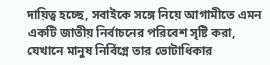দায়িত্ব হচ্ছে, সবাইকে সঙ্গে নিয়ে আগামীতে এমন একটি জাতীয় নির্বাচনের পরিবেশ সৃষ্টি করা, যেখানে মানুষ নির্বিগ্নে তার ভোটাধিকার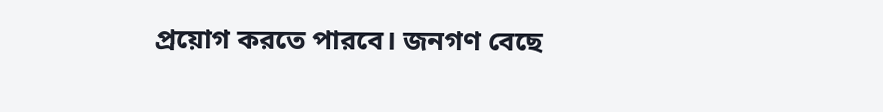প্রয়োগ করতে পারবে। জনগণ বেছে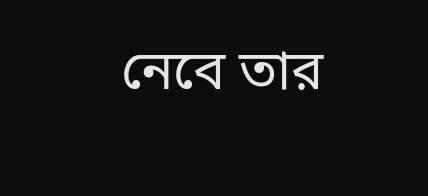নেবে তার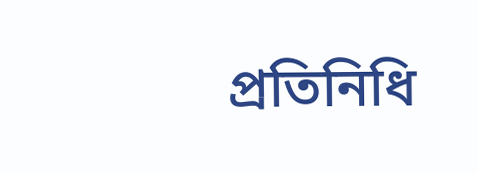প্রতিনিধি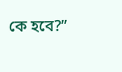কে হবে?”